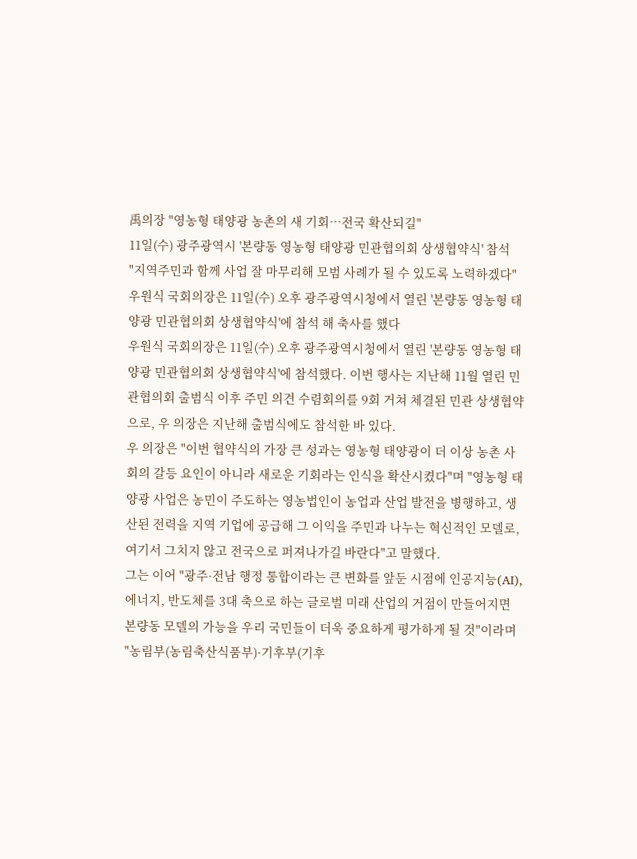禹의장 "영농형 태양광 농촌의 새 기회…전국 확산되길"
11일(수) 광주광역시 '본량동 영농형 태양광 민관협의회 상생협약식' 참석
"지역주민과 함께 사업 잘 마무리해 모범 사례가 될 수 있도록 노력하겠다"
우원식 국회의장은 11일(수) 오후 광주광역시청에서 열린 '본량동 영농형 태양광 민관협의회 상생협약식'에 참석 해 축사를 했다
우원식 국회의장은 11일(수) 오후 광주광역시청에서 열린 '본량동 영농형 태양광 민관협의회 상생협약식'에 참석했다. 이번 행사는 지난해 11월 열린 민관협의회 출범식 이후 주민 의견 수렴회의를 9회 거쳐 체결된 민관 상생협약으로, 우 의장은 지난해 출범식에도 참석한 바 있다.
우 의장은 "이번 협약식의 가장 큰 성과는 영농형 태양광이 더 이상 농촌 사회의 갈등 요인이 아니라 새로운 기회라는 인식을 확산시켰다"며 "영농형 태양광 사업은 농민이 주도하는 영농법인이 농업과 산업 발전을 병행하고, 생산된 전력을 지역 기업에 공급해 그 이익을 주민과 나누는 혁신적인 모델로, 여기서 그치지 않고 전국으로 퍼져나가길 바란다"고 말했다.
그는 이어 "광주·전남 행정 통합이라는 큰 변화를 앞둔 시점에 인공지능(AI), 에너지, 반도체를 3대 축으로 하는 글로벌 미래 산업의 거점이 만들어지면 본량동 모델의 가능을 우리 국민들이 더욱 중요하게 평가하게 될 것"이라며 "농림부(농림축산식품부)·기후부(기후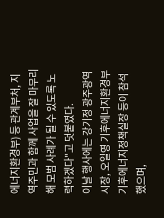에너지환경부) 등 관계부처, 지역주민과 함께 사업을 잘 마무리해 모범 사례가 될 수 있도록 노력하겠다"고 덧붙였다.
이날 행사에는 강기정 광주광역시장, 오일영 기후에너지환경부 기후에너지정책실장 등이 참석했으며,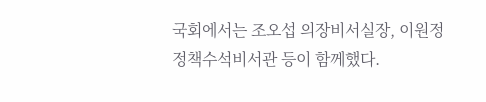국회에서는 조오섭 의장비서실장, 이원정 정책수석비서관 등이 함께했다.